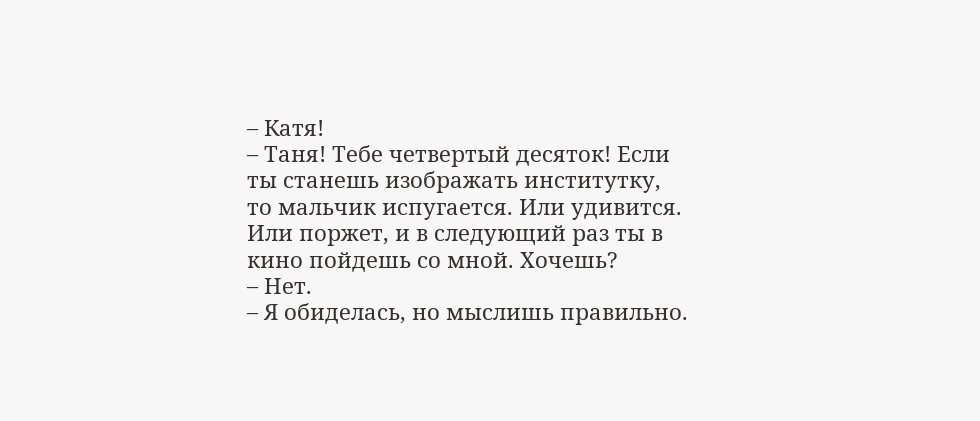– Катя!
– Таня! Тебе четвертый десяток! Если ты станешь изображать институтку, то мальчик испугается. Или удивится. Или поржет, и в следующий раз ты в кино пойдешь со мной. Хочешь?
– Нет.
– Я обиделась, но мыслишь правильно.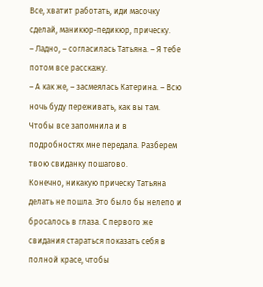Все, хватит работать, иди масочку сделай, маникюр-педикюр, прическу.
– Ладно, – согласилась Татьяна. – Я тебе потом все расскажу.
– А как же, – засмеялась Катерина. – Всю ночь буду переживать, как вы там. Чтобы все запомнила и в подробностях мне передала. Разберем твою свиданку пошагово.
Конечно, никакую прическу Татьяна делать не пошла. Это было бы нелепо и бросалось в глаза. С первого же свидания стараться показать себя в полной красе, чтобы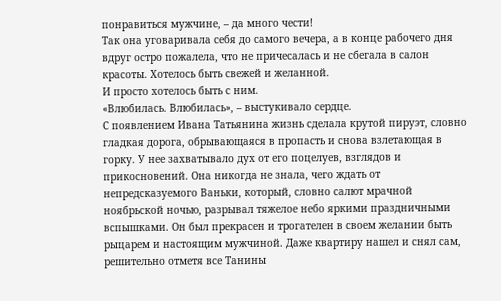понравиться мужчине, – да много чести!
Так она уговаривала себя до самого вечера, а в конце рабочего дня вдруг остро пожалела, что не причесалась и не сбегала в салон красоты. Хотелось быть свежей и желанной.
И просто хотелось быть с ним.
«Влюбилась. Влюбилась», – выстукивало сердце.
С появлением Ивана Татьянина жизнь сделала крутой пируэт, словно гладкая дорога, обрывающаяся в пропасть и снова взлетающая в горку. У нее захватывало дух от его поцелуев, взглядов и прикосновений. Она никогда не знала, чего ждать от непредсказуемого Ваньки, который, словно салют мрачной ноябрьской ночью, разрывал тяжелое небо яркими праздничными вспышками. Он был прекрасен и трогателен в своем желании быть рыцарем и настоящим мужчиной. Даже квартиру нашел и снял сам, решительно отметя все Танины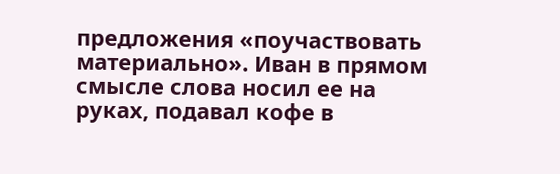предложения «поучаствовать материально». Иван в прямом смысле слова носил ее на руках, подавал кофе в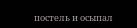постель и осыпал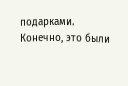подарками. Конечно, это были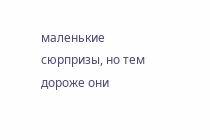маленькие сюрпризы, но тем дороже они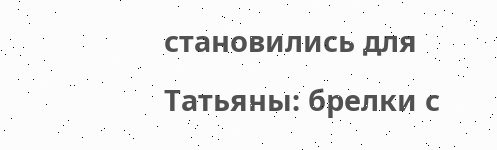становились для Татьяны: брелки с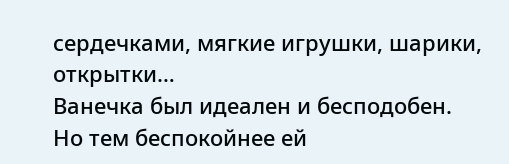сердечками, мягкие игрушки, шарики, открытки…
Ванечка был идеален и бесподобен.
Но тем беспокойнее ей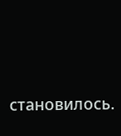становилось.